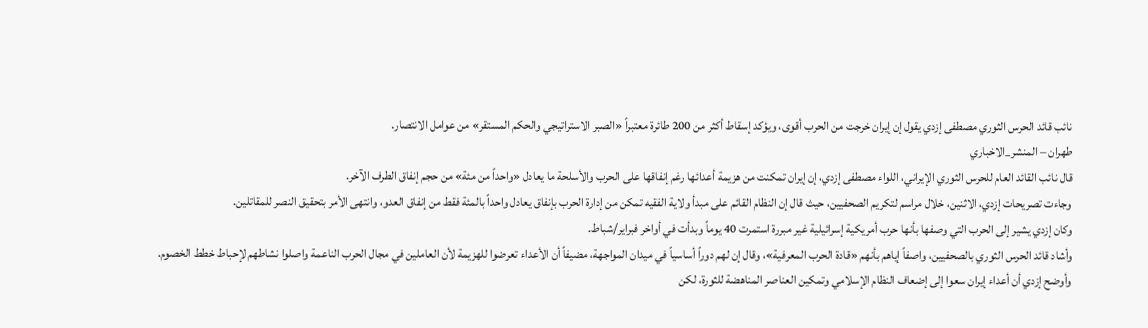نائب قائد الحرس الثوري مصطفى إزدي يقول إن إيران خرجت من الحرب أقوى، ويؤكد إسقاط أكثر من 200 طائرة معتبراً «الصبر الاستراتيجي والحكم المستقر» من عوامل الانتصار.
طهران – المنشر_الاخباري
قال نائب القائد العام للحرس الثوري الإيراني، اللواء مصطفى إزدي، إن إيران تمكنت من هزيمة أعدائها رغم إنفاقها على الحرب والأسلحة ما يعادل «واحداً من مئة» من حجم إنفاق الطرف الآخر.
وجاءت تصريحات إزدي، الاثنين، خلال مراسم لتكريم الصحفيين، حيث قال إن النظام القائم على مبدأ ولاية الفقيه تمكن من إدارة الحرب بإنفاق يعادل واحداً بالمئة فقط من إنفاق العدو، وانتهى الأمر بتحقيق النصر للمقاتلين.
وكان إزدي يشير إلى الحرب التي وصفها بأنها حرب أمريكية إسرائيلية غير مبررة استمرت 40 يوماً وبدأت في أواخر فبراير/شباط.
وأشاد قائد الحرس الثوري بالصحفيين، واصفاً إياهم بأنهم «قادة الحرب المعرفية»، وقال إن لهم دوراً أساسياً في ميدان المواجهة، مضيفاً أن الأعداء تعرضوا للهزيمة لأن العاملين في مجال الحرب الناعمة واصلوا نشاطهم لإحباط خطط الخصوم.
وأوضح إزدي أن أعداء إيران سعوا إلى إضعاف النظام الإسلامي وتمكين العناصر المناهضة للثورة، لكن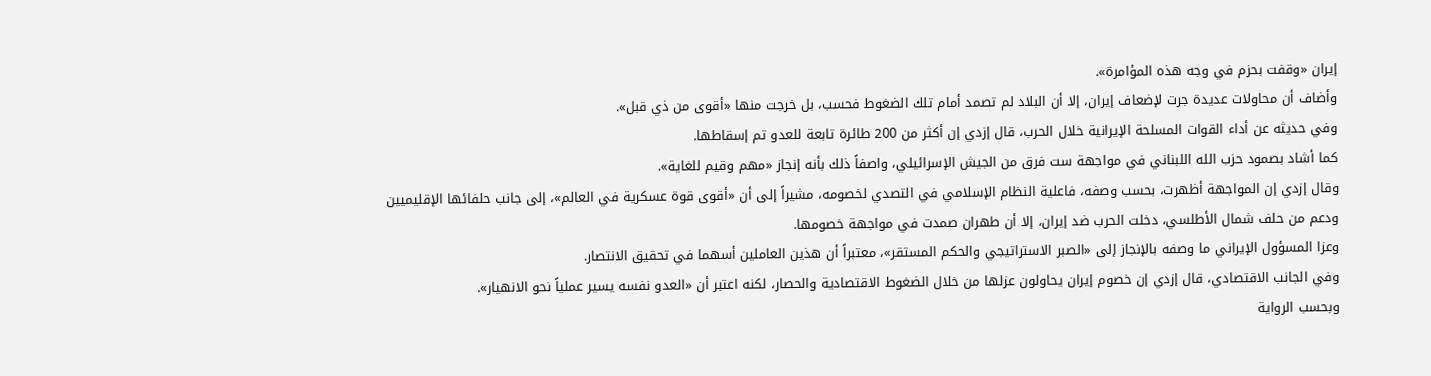إيران «وقفت بحزم في وجه هذه المؤامرة».
وأضاف أن محاولات عديدة جرت لإضعاف إيران، إلا أن البلاد لم تصمد أمام تلك الضغوط فحسب، بل خرجت منها «أقوى من ذي قبل».
وفي حديثه عن أداء القوات المسلحة الإيرانية خلال الحرب، قال إزدي إن أكثر من 200 طائرة تابعة للعدو تم إسقاطها.
كما أشاد بصمود حزب الله اللبناني في مواجهة ست فرق من الجيش الإسرائيلي، واصفاً ذلك بأنه إنجاز «مهم وقيم للغاية».
وقال إزدي إن المواجهة أظهرت، بحسب وصفه، فاعلية النظام الإسلامي في التصدي لخصومه، مشيراً إلى أن «أقوى قوة عسكرية في العالم»، إلى جانب حلفائها الإقليميين ودعم من حلف شمال الأطلسي، دخلت الحرب ضد إيران، إلا أن طهران صمدت في مواجهة خصومها.
وعزا المسؤول الإيراني ما وصفه بالإنجاز إلى «الصبر الاستراتيجي والحكم المستقر»، معتبراً أن هذين العاملين أسهما في تحقيق الانتصار.
وفي الجانب الاقتصادي، قال إزدي إن خصوم إيران يحاولون عزلها من خلال الضغوط الاقتصادية والحصار، لكنه اعتبر أن «العدو نفسه يسير عملياً نحو الانهيار».
وبحسب الرواية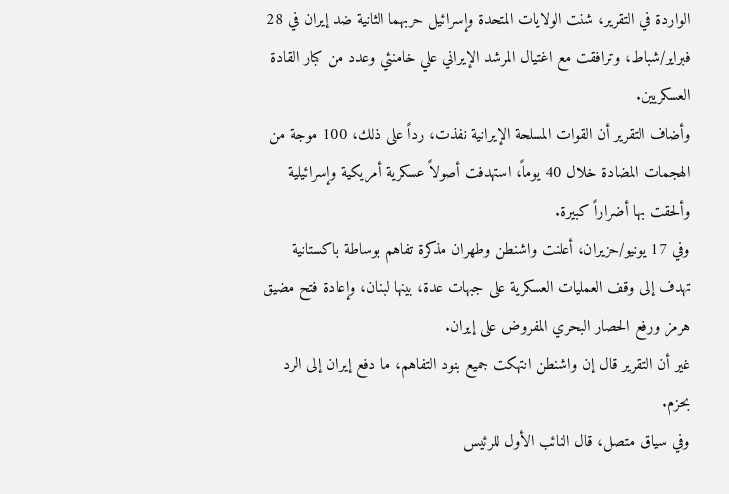الواردة في التقرير، شنت الولايات المتحدة وإسرائيل حربهما الثانية ضد إيران في 28 فبراير/شباط، وترافقت مع اغتيال المرشد الإيراني علي خامنئي وعدد من كبار القادة العسكريين.
وأضاف التقرير أن القوات المسلحة الإيرانية نفذت، رداً على ذلك، 100 موجة من الهجمات المضادة خلال 40 يوماً، استهدفت أصولاً عسكرية أمريكية وإسرائيلية وألحقت بها أضراراً كبيرة.
وفي 17 يونيو/حزيران، أعلنت واشنطن وطهران مذكرة تفاهم بوساطة باكستانية تهدف إلى وقف العمليات العسكرية على جبهات عدة، بينها لبنان، وإعادة فتح مضيق هرمز ورفع الحصار البحري المفروض على إيران.
غير أن التقرير قال إن واشنطن انتهكت جميع بنود التفاهم، ما دفع إيران إلى الرد بحزم.
وفي سياق متصل، قال النائب الأول للرئيس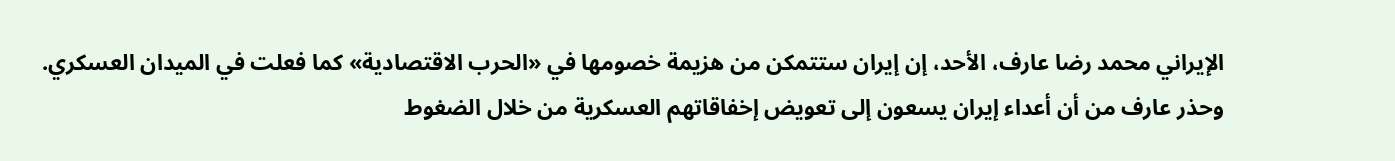الإيراني محمد رضا عارف، الأحد، إن إيران ستتمكن من هزيمة خصومها في «الحرب الاقتصادية» كما فعلت في الميدان العسكري.
وحذر عارف من أن أعداء إيران يسعون إلى تعويض إخفاقاتهم العسكرية من خلال الضغوط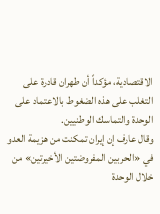الاقتصادية، مؤكداً أن طهران قادرة على التغلب على هذه الضغوط بالاعتماد على الوحدة والتماسك الوطنيين.
وقال عارف إن إيران تمكنت من هزيمة العدو في «الحربين المفروضتين الأخيرتين» من خلال الوحدة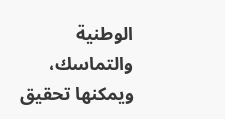الوطنية والتماسك، ويمكنها تحقيق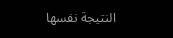النتيجة نفسها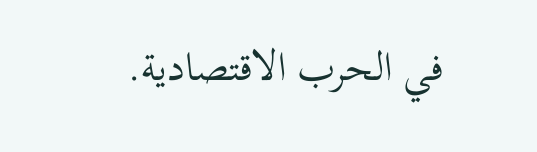في الحرب الاقتصادية.